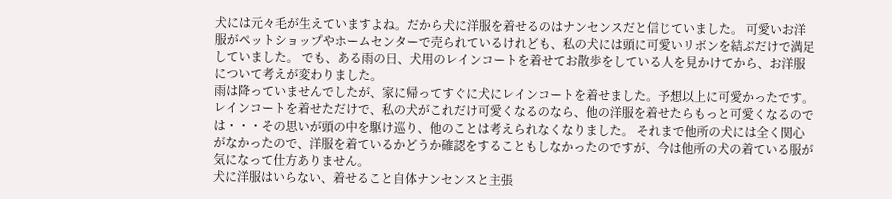犬には元々毛が生えていますよね。だから犬に洋服を着せるのはナンセンスだと信じていました。 可愛いお洋服がペットショップやホームセンターで売られているけれども、私の犬には頭に可愛いリボンを結ぶだけで満足していました。 でも、ある雨の日、犬用のレインコートを着せてお散歩をしている人を見かけてから、お洋服について考えが変わりました。
雨は降っていませんでしたが、家に帰ってすぐに犬にレインコートを着せました。予想以上に可愛かったです。 レインコートを着せただけで、私の犬がこれだけ可愛くなるのなら、他の洋服を着せたらもっと可愛くなるのでは・・・その思いが頭の中を駆け巡り、他のことは考えられなくなりました。 それまで他所の犬には全く関心がなかったので、洋服を着ているかどうか確認をすることもしなかったのですが、今は他所の犬の着ている服が気になって仕方ありません。
犬に洋服はいらない、着せること自体ナンセンスと主張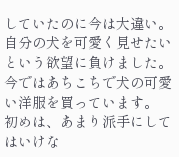していたのに今は大違い。自分の犬を可愛く見せたいという欲望に負けました。今ではあちこちで犬の可愛い洋服を買っています。 初めは、あまり派手にしてはいけな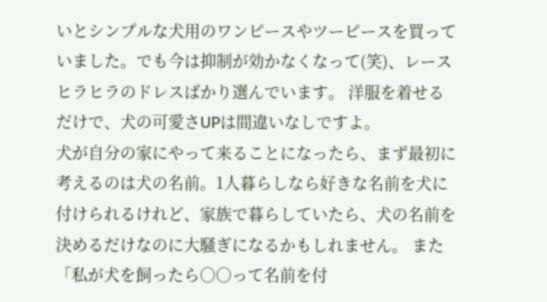いとシンプルな犬用のワンピースやツーピースを買っていました。でも今は抑制が効かなくなって(笑)、レースヒラヒラのドレスばかり選んでいます。 洋服を着せるだけで、犬の可愛さUPは間違いなしですよ。
犬が自分の家にやって来ることになったら、まず最初に考えるのは犬の名前。1人暮らしなら好きな名前を犬に付けられるけれど、家族で暮らしていたら、犬の名前を決めるだけなのに大騒ぎになるかもしれません。 また「私が犬を飼ったら○○って名前を付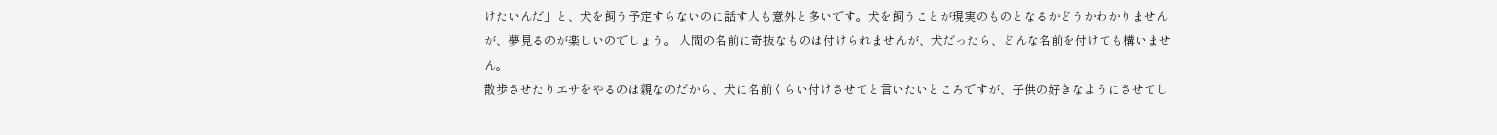けたいんだ」と、犬を飼う予定すらないのに話す人も意外と多いです。犬を飼うことが現実のものとなるかどうかわかりませんが、夢見るのが楽しいのでしょう。 人間の名前に奇抜なものは付けられませんが、犬だったら、どんな名前を付けても構いません。
散歩させたりエサをやるのは親なのだから、犬に名前くらい付けさせてと言いたいところですが、子供の好きなようにさせてし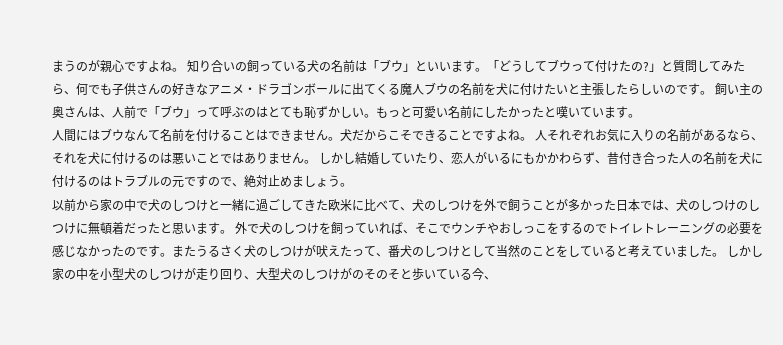まうのが親心ですよね。 知り合いの飼っている犬の名前は「ブウ」といいます。「どうしてブウって付けたの?」と質問してみたら、何でも子供さんの好きなアニメ・ドラゴンボールに出てくる魔人ブウの名前を犬に付けたいと主張したらしいのです。 飼い主の奥さんは、人前で「ブウ」って呼ぶのはとても恥ずかしい。もっと可愛い名前にしたかったと嘆いています。
人間にはブウなんて名前を付けることはできません。犬だからこそできることですよね。 人それぞれお気に入りの名前があるなら、それを犬に付けるのは悪いことではありません。 しかし結婚していたり、恋人がいるにもかかわらず、昔付き合った人の名前を犬に付けるのはトラブルの元ですので、絶対止めましょう。
以前から家の中で犬のしつけと一緒に過ごしてきた欧米に比べて、犬のしつけを外で飼うことが多かった日本では、犬のしつけのしつけに無頓着だったと思います。 外で犬のしつけを飼っていれば、そこでウンチやおしっこをするのでトイレトレーニングの必要を感じなかったのです。またうるさく犬のしつけが吠えたって、番犬のしつけとして当然のことをしていると考えていました。 しかし家の中を小型犬のしつけが走り回り、大型犬のしつけがのそのそと歩いている今、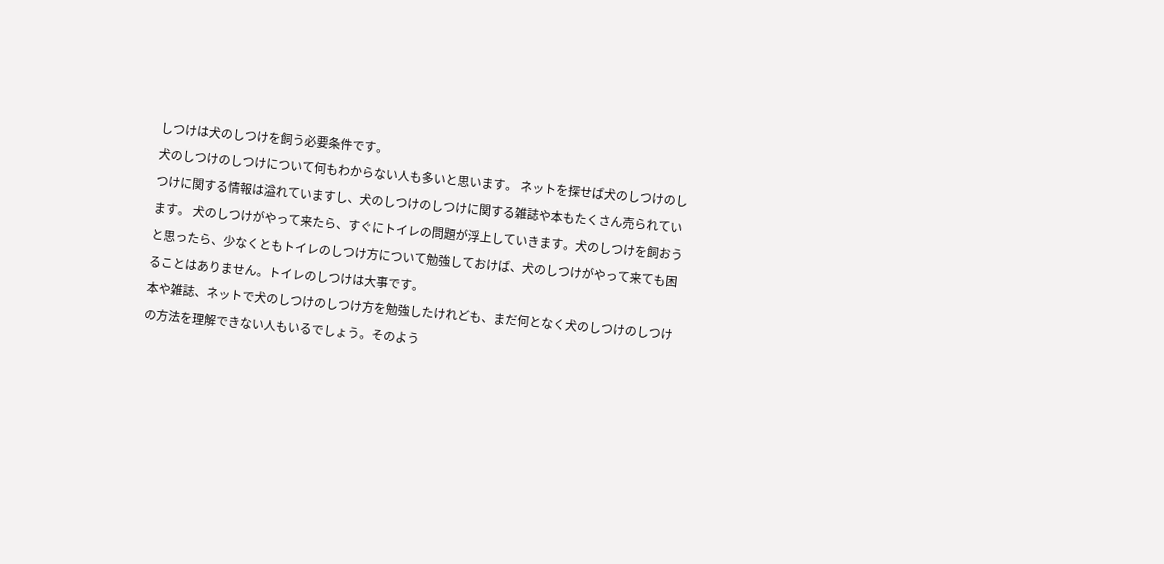しつけは犬のしつけを飼う必要条件です。
犬のしつけのしつけについて何もわからない人も多いと思います。 ネットを探せば犬のしつけのしつけに関する情報は溢れていますし、犬のしつけのしつけに関する雑誌や本もたくさん売られています。 犬のしつけがやって来たら、すぐにトイレの問題が浮上していきます。犬のしつけを飼おうと思ったら、少なくともトイレのしつけ方について勉強しておけば、犬のしつけがやって来ても困ることはありません。トイレのしつけは大事です。
本や雑誌、ネットで犬のしつけのしつけ方を勉強したけれども、まだ何となく犬のしつけのしつけの方法を理解できない人もいるでしょう。そのよう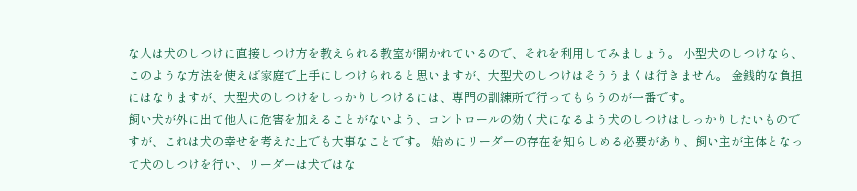な人は犬のしつけに直接しつけ方を教えられる教室が開かれているので、それを利用してみましょう。 小型犬のしつけなら、このような方法を使えば家庭で上手にしつけられると思いますが、大型犬のしつけはそううまくは行きません。 金銭的な負担にはなりますが、大型犬のしつけをしっかりしつけるには、専門の訓練所で行ってもらうのが一番です。
飼い犬が外に出て他人に危害を加えることがないよう、コントロールの効く犬になるよう犬のしつけはしっかりしたいものですが、これは犬の幸せを考えた上でも大事なことです。 始めにリーダーの存在を知らしめる必要があり、飼い主が主体となって犬のしつけを行い、リーダーは犬ではな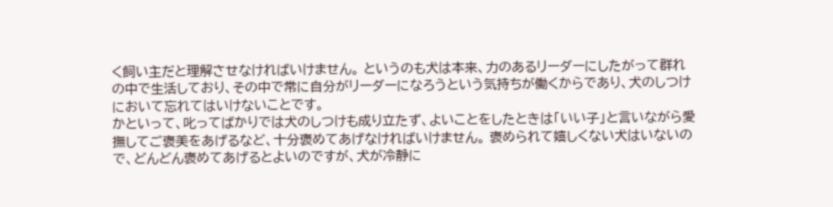く飼い主だと理解させなければいけません。 というのも犬は本来、力のあるリーダーにしたがって群れの中で生活しており、その中で常に自分がリーダーになろうという気持ちが働くからであり、犬のしつけにおいて忘れてはいけないことです。
かといって、叱ってばかりでは犬のしつけも成り立たず、よいことをしたときは「いい子」と言いながら愛撫してご褒美をあげるなど、十分褒めてあげなければいけません。 褒められて嬉しくない犬はいないので、どんどん褒めてあげるとよいのですが、犬が冷静に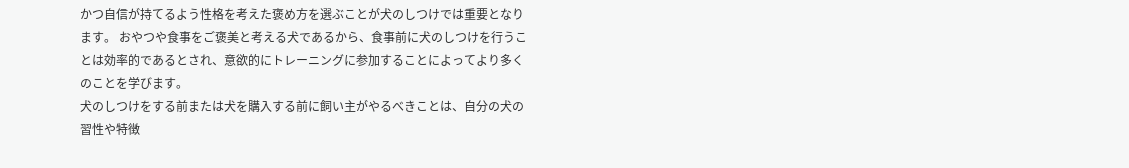かつ自信が持てるよう性格を考えた褒め方を選ぶことが犬のしつけでは重要となります。 おやつや食事をご褒美と考える犬であるから、食事前に犬のしつけを行うことは効率的であるとされ、意欲的にトレーニングに参加することによってより多くのことを学びます。
犬のしつけをする前または犬を購入する前に飼い主がやるべきことは、自分の犬の習性や特徴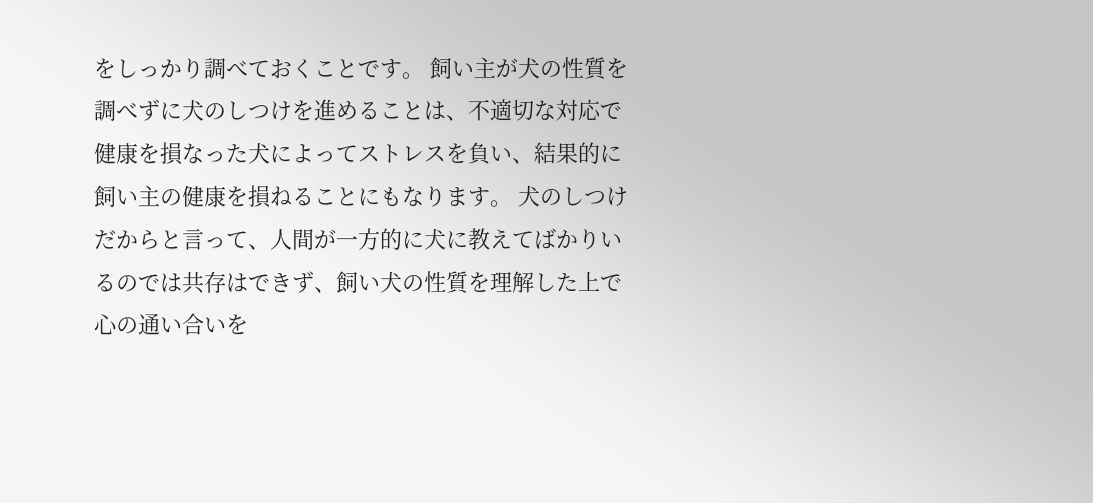をしっかり調べておくことです。 飼い主が犬の性質を調べずに犬のしつけを進めることは、不適切な対応で健康を損なった犬によってストレスを負い、結果的に飼い主の健康を損ねることにもなります。 犬のしつけだからと言って、人間が一方的に犬に教えてばかりいるのでは共存はできず、飼い犬の性質を理解した上で心の通い合いを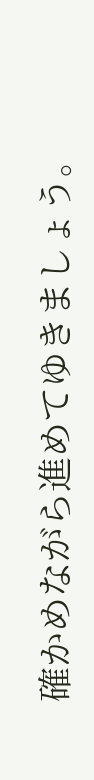確かめながら進めてゆきましょう。